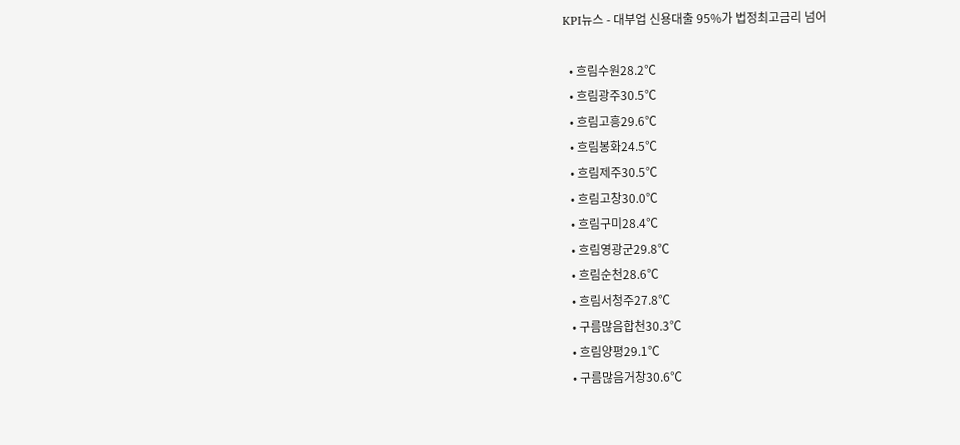KPI뉴스 - 대부업 신용대출 95%가 법정최고금리 넘어

  • 흐림수원28.2℃
  • 흐림광주30.5℃
  • 흐림고흥29.6℃
  • 흐림봉화24.5℃
  • 흐림제주30.5℃
  • 흐림고창30.0℃
  • 흐림구미28.4℃
  • 흐림영광군29.8℃
  • 흐림순천28.6℃
  • 흐림서청주27.8℃
  • 구름많음합천30.3℃
  • 흐림양평29.1℃
  • 구름많음거창30.6℃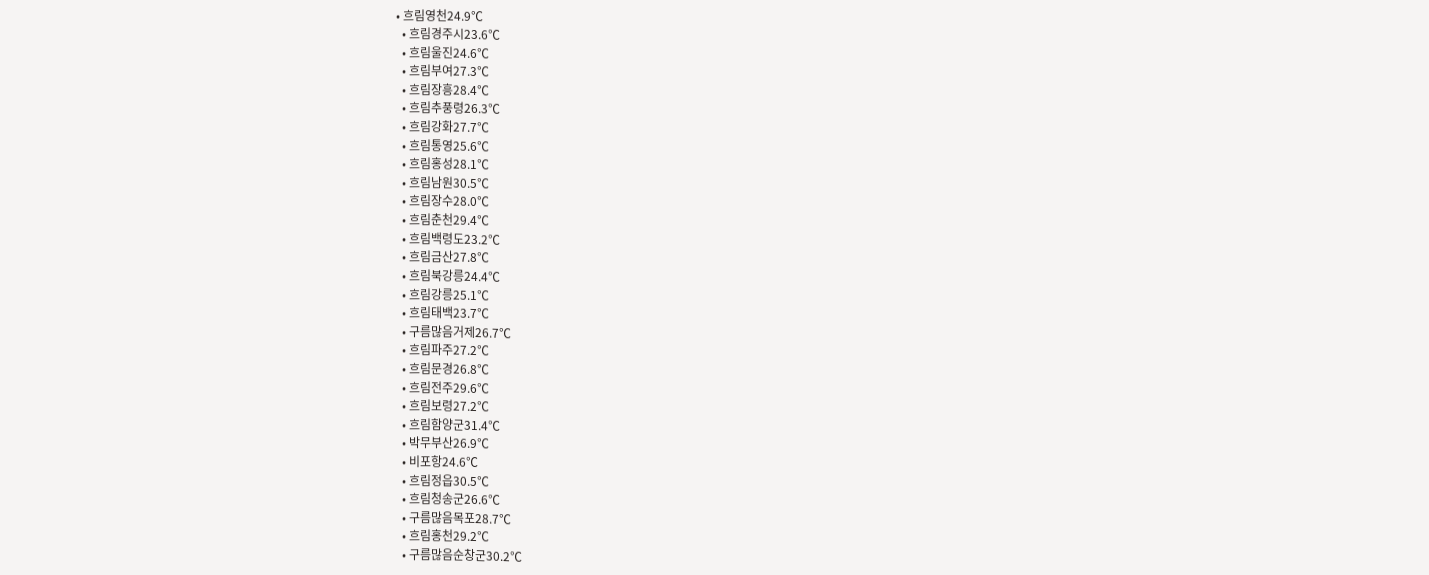• 흐림영천24.9℃
  • 흐림경주시23.6℃
  • 흐림울진24.6℃
  • 흐림부여27.3℃
  • 흐림장흥28.4℃
  • 흐림추풍령26.3℃
  • 흐림강화27.7℃
  • 흐림통영25.6℃
  • 흐림홍성28.1℃
  • 흐림남원30.5℃
  • 흐림장수28.0℃
  • 흐림춘천29.4℃
  • 흐림백령도23.2℃
  • 흐림금산27.8℃
  • 흐림북강릉24.4℃
  • 흐림강릉25.1℃
  • 흐림태백23.7℃
  • 구름많음거제26.7℃
  • 흐림파주27.2℃
  • 흐림문경26.8℃
  • 흐림전주29.6℃
  • 흐림보령27.2℃
  • 흐림함양군31.4℃
  • 박무부산26.9℃
  • 비포항24.6℃
  • 흐림정읍30.5℃
  • 흐림청송군26.6℃
  • 구름많음목포28.7℃
  • 흐림홍천29.2℃
  • 구름많음순창군30.2℃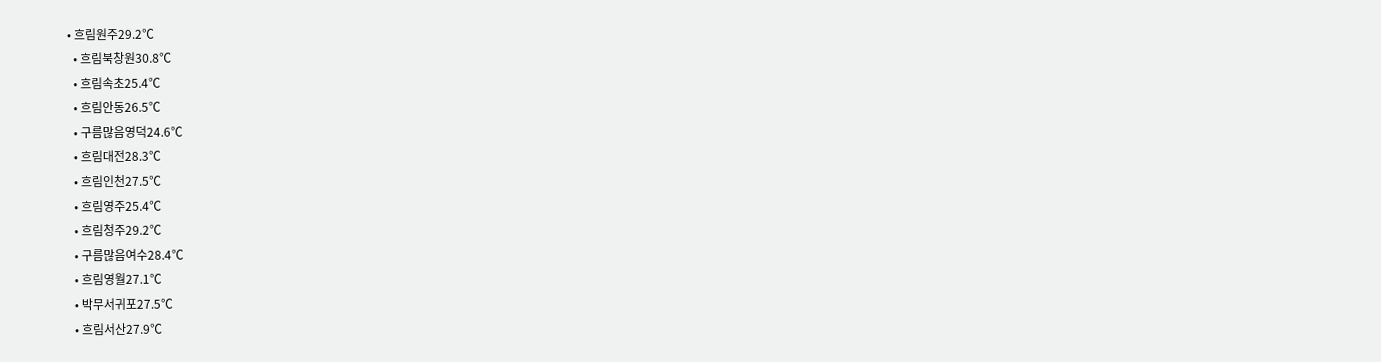• 흐림원주29.2℃
  • 흐림북창원30.8℃
  • 흐림속초25.4℃
  • 흐림안동26.5℃
  • 구름많음영덕24.6℃
  • 흐림대전28.3℃
  • 흐림인천27.5℃
  • 흐림영주25.4℃
  • 흐림청주29.2℃
  • 구름많음여수28.4℃
  • 흐림영월27.1℃
  • 박무서귀포27.5℃
  • 흐림서산27.9℃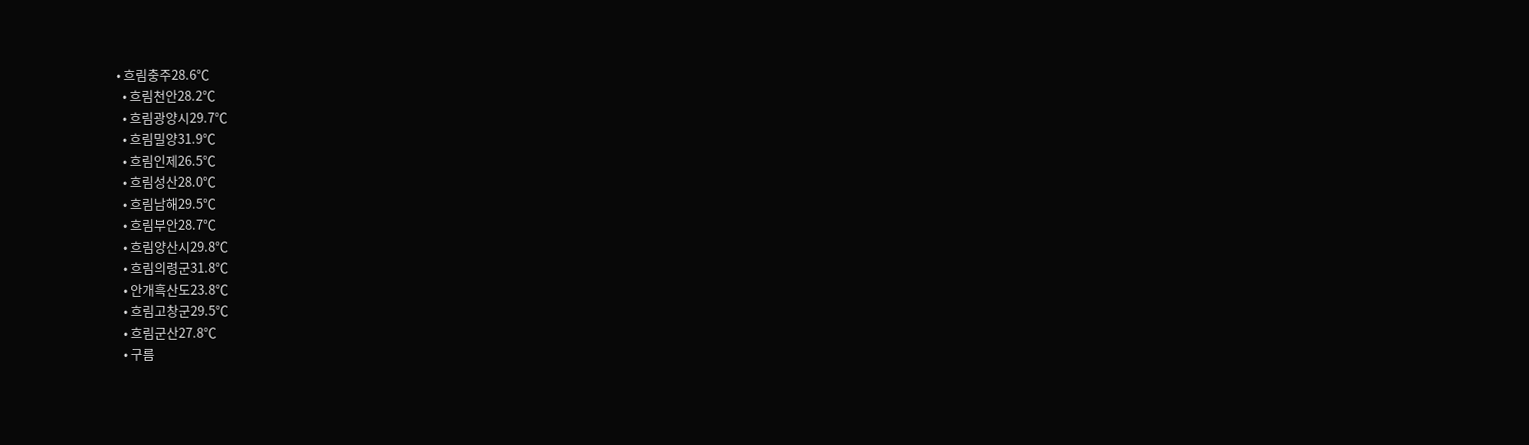• 흐림충주28.6℃
  • 흐림천안28.2℃
  • 흐림광양시29.7℃
  • 흐림밀양31.9℃
  • 흐림인제26.5℃
  • 흐림성산28.0℃
  • 흐림남해29.5℃
  • 흐림부안28.7℃
  • 흐림양산시29.8℃
  • 흐림의령군31.8℃
  • 안개흑산도23.8℃
  • 흐림고창군29.5℃
  • 흐림군산27.8℃
  • 구름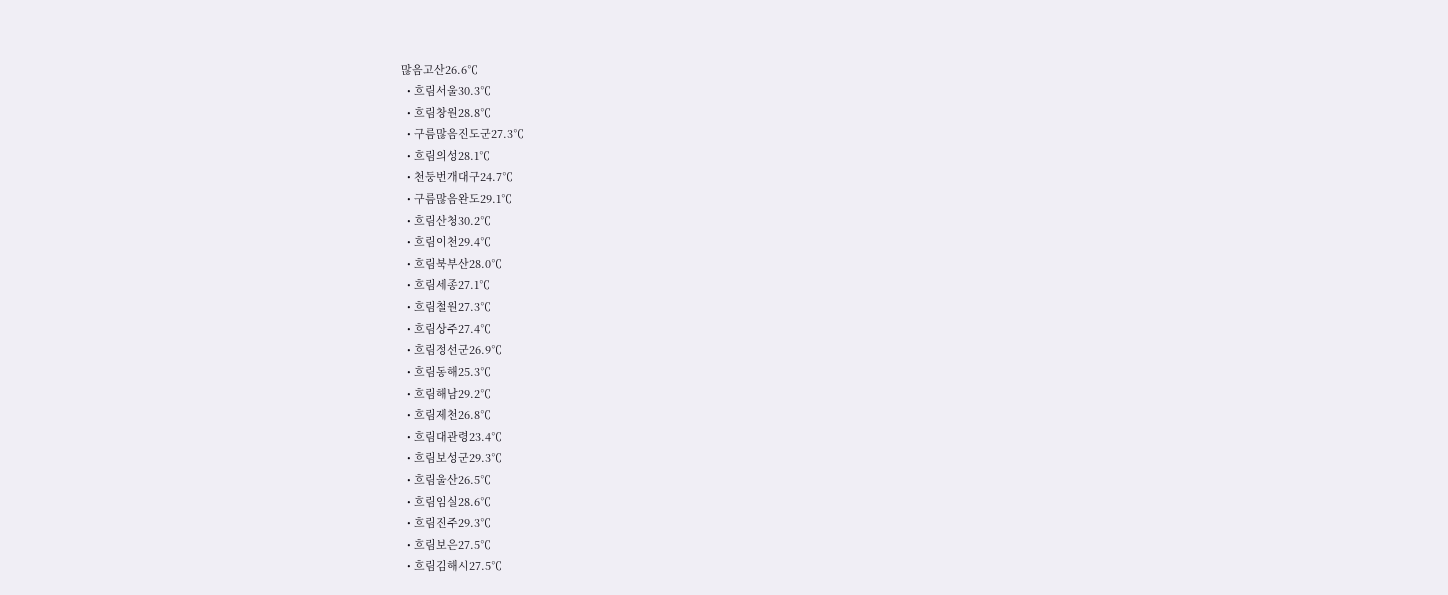많음고산26.6℃
  • 흐림서울30.3℃
  • 흐림창원28.8℃
  • 구름많음진도군27.3℃
  • 흐림의성28.1℃
  • 천둥번개대구24.7℃
  • 구름많음완도29.1℃
  • 흐림산청30.2℃
  • 흐림이천29.4℃
  • 흐림북부산28.0℃
  • 흐림세종27.1℃
  • 흐림철원27.3℃
  • 흐림상주27.4℃
  • 흐림정선군26.9℃
  • 흐림동해25.3℃
  • 흐림해남29.2℃
  • 흐림제천26.8℃
  • 흐림대관령23.4℃
  • 흐림보성군29.3℃
  • 흐림울산26.5℃
  • 흐림임실28.6℃
  • 흐림진주29.3℃
  • 흐림보은27.5℃
  • 흐림김해시27.5℃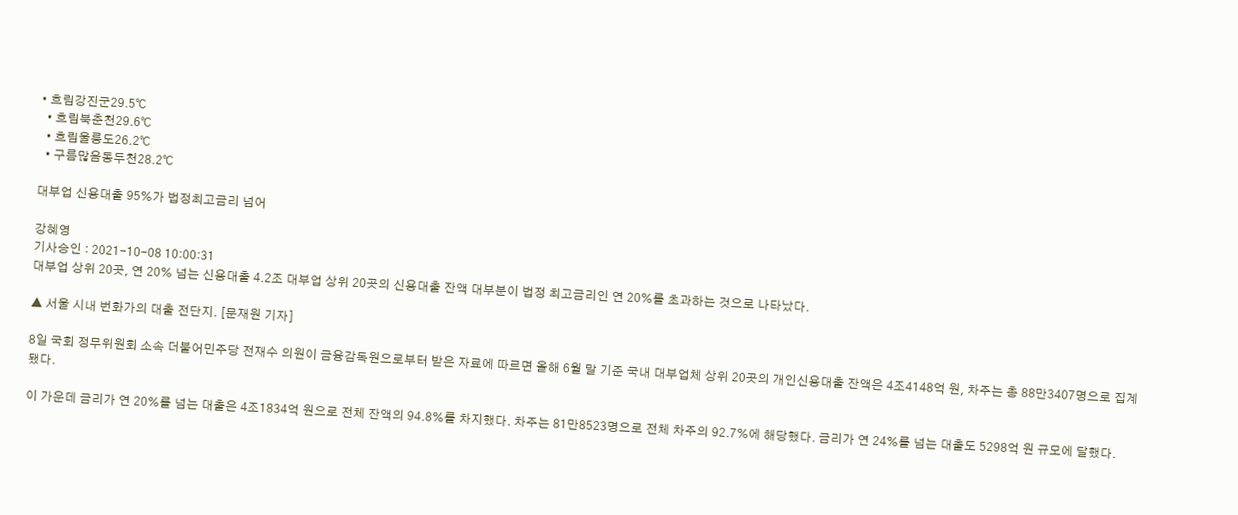• 흐림강진군29.5℃
  • 흐림북춘천29.6℃
  • 흐림울릉도26.2℃
  • 구름많음동두천28.2℃

대부업 신용대출 95%가 법정최고금리 넘어

강혜영
기사승인 : 2021-10-08 10:00:31
대부업 상위 20곳, 연 20% 넘는 신용대출 4.2조 대부업 상위 20곳의 신용대출 잔액 대부분이 법정 최고금리인 연 20%를 초과하는 것으로 나타났다.

▲ 서울 시내 번화가의 대출 전단지. [문재원 기자]

8일 국회 정무위원회 소속 더불어민주당 전재수 의원이 금융감독원으로부터 받은 자료에 따르면 올해 6월 말 기준 국내 대부업체 상위 20곳의 개인신용대출 잔액은 4조4148억 원, 차주는 총 88만3407명으로 집계됐다.

이 가운데 금리가 연 20%를 넘는 대출은 4조1834억 원으로 전체 잔액의 94.8%를 차지했다. 차주는 81만8523명으로 전체 차주의 92.7%에 해당했다. 금리가 연 24%를 넘는 대출도 5298억 원 규모에 달했다.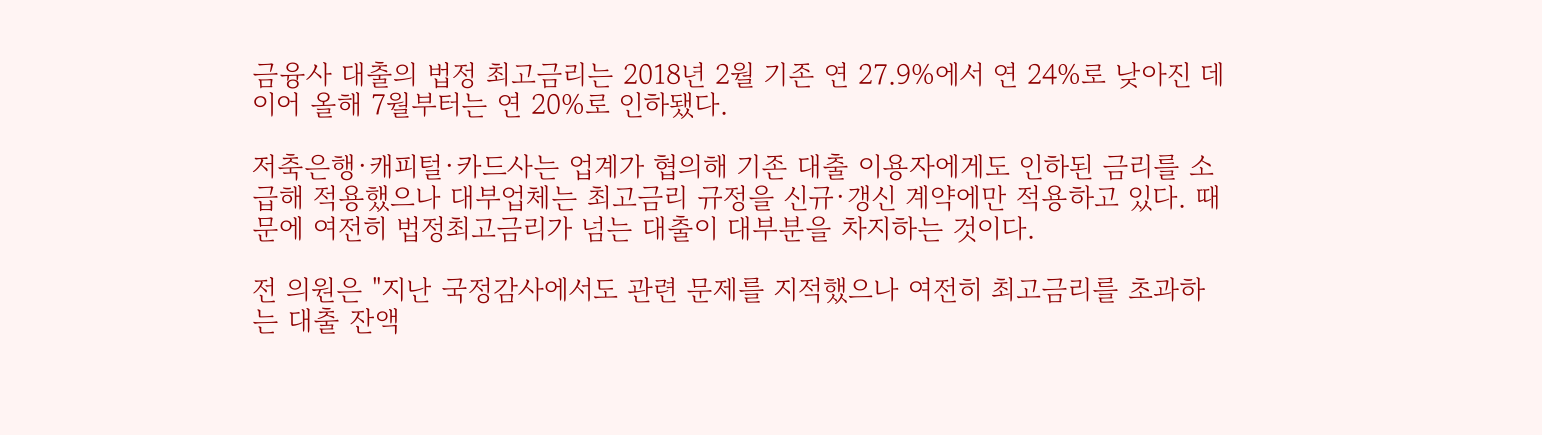금융사 대출의 법정 최고금리는 2018년 2월 기존 연 27.9%에서 연 24%로 낮아진 데 이어 올해 7월부터는 연 20%로 인하됐다.

저축은행·캐피털·카드사는 업계가 협의해 기존 대출 이용자에게도 인하된 금리를 소급해 적용했으나 대부업체는 최고금리 규정을 신규·갱신 계약에만 적용하고 있다. 때문에 여전히 법정최고금리가 넘는 대출이 대부분을 차지하는 것이다.

전 의원은 "지난 국정감사에서도 관련 문제를 지적했으나 여전히 최고금리를 초과하는 대출 잔액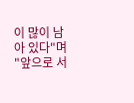이 많이 남아 있다"며 "앞으로 서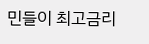민들이 최고금리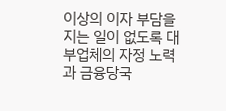이상의 이자 부담을 지는 일이 없도록 대부업체의 자정 노력과 금융당국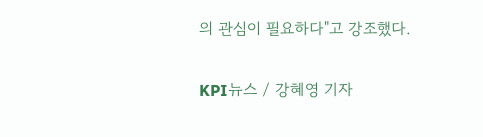의 관심이 필요하다"고 강조했다.

KPI뉴스 / 강혜영 기자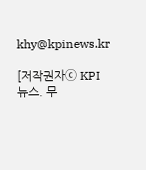khy@kpinews.kr

[저작권자ⓒ KPI뉴스. 무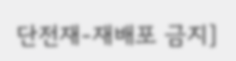단전재-재배포 금지]